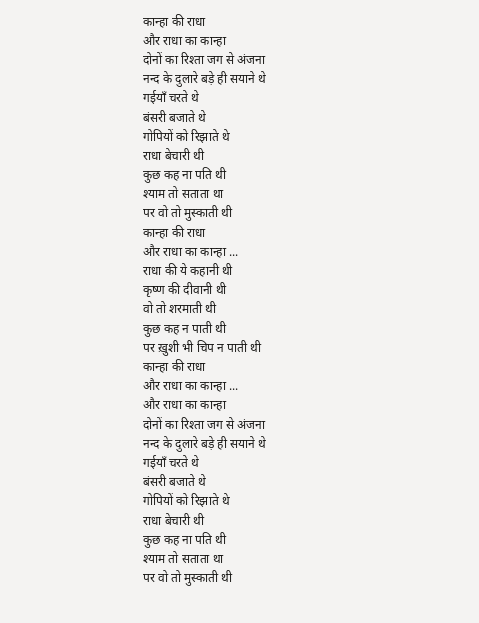कान्हा की राधा
और राधा का कान्हा
दोनों का रिश्ता जग से अंजना
नन्द के दुलारे बड़े ही सयाने थे
गईयाँ चरते थे
बंसरी बजाते थे
गोपियों को रिझाते थे
राधा बेचारी थी
कुछ कह ना पति थी
श्याम तो सताता था
पर वो तो मुस्काती थी
कान्हा की राधा
और राधा का कान्हा ...
राधा की ये कहानी थी
कृष्ण की दीवानी थी
वो तो शरमाती थी
कुछ कह न पाती थी
पर ख़ुशी भी चिप न पाती थी
कान्हा की राधा
और राधा का कान्हा ...
और राधा का कान्हा
दोनों का रिश्ता जग से अंजना
नन्द के दुलारे बड़े ही सयाने थे
गईयाँ चरते थे
बंसरी बजाते थे
गोपियों को रिझाते थे
राधा बेचारी थी
कुछ कह ना पति थी
श्याम तो सताता था
पर वो तो मुस्काती थी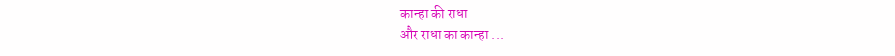कान्हा की राधा
और राधा का कान्हा ...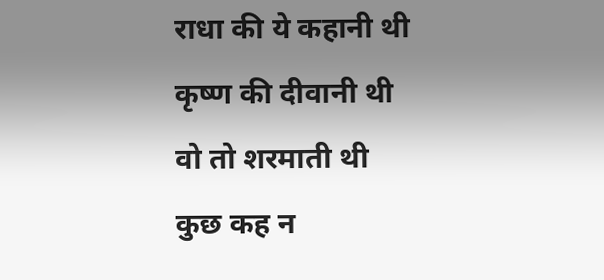राधा की ये कहानी थी
कृष्ण की दीवानी थी
वो तो शरमाती थी
कुछ कह न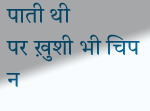पाती थी
पर ख़ुशी भी चिप न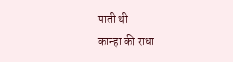पाती थी
कान्हा की राधा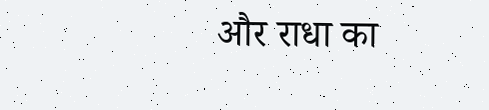और राधा का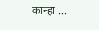कान्हा ...